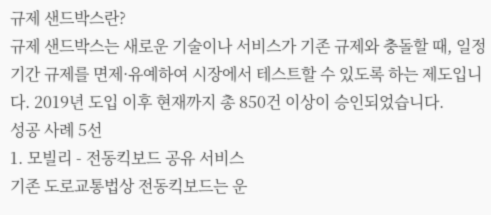규제 샌드박스란?
규제 샌드박스는 새로운 기술이나 서비스가 기존 규제와 충돌할 때, 일정 기간 규제를 면제·유예하여 시장에서 테스트할 수 있도록 하는 제도입니다. 2019년 도입 이후 현재까지 총 850건 이상이 승인되었습니다.
성공 사례 5선
1. 모빌리 - 전동킥보드 공유 서비스
기존 도로교통법상 전동킥보드는 운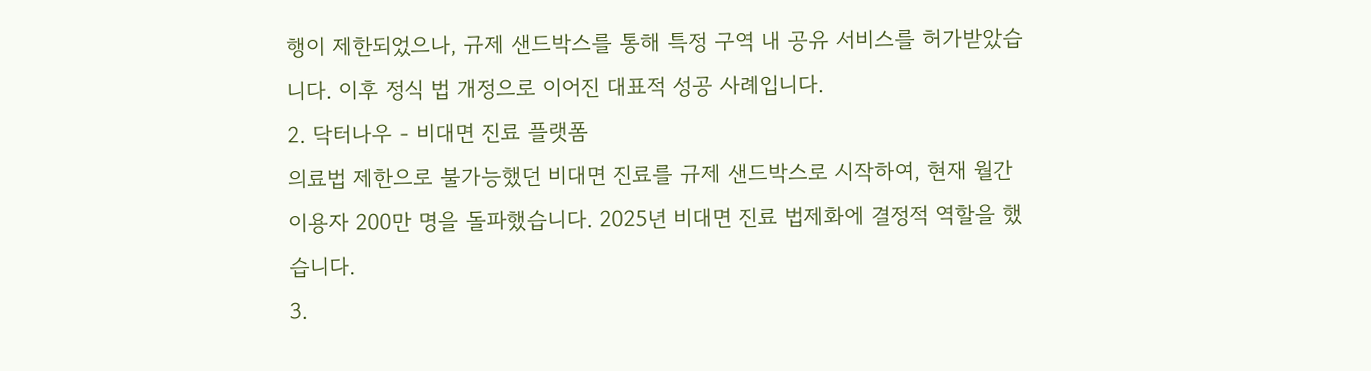행이 제한되었으나, 규제 샌드박스를 통해 특정 구역 내 공유 서비스를 허가받았습니다. 이후 정식 법 개정으로 이어진 대표적 성공 사례입니다.
2. 닥터나우 - 비대면 진료 플랫폼
의료법 제한으로 불가능했던 비대면 진료를 규제 샌드박스로 시작하여, 현재 월간 이용자 200만 명을 돌파했습니다. 2025년 비대면 진료 법제화에 결정적 역할을 했습니다.
3.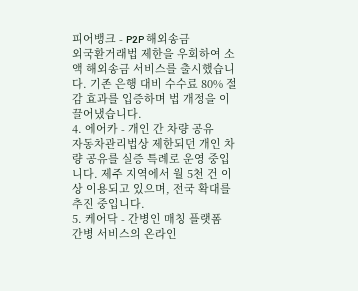피어뱅크 - P2P 해외송금
외국환거래법 제한을 우회하여 소액 해외송금 서비스를 출시했습니다. 기존 은행 대비 수수료 80% 절감 효과를 입증하며 법 개정을 이끌어냈습니다.
4. 에어카 - 개인 간 차량 공유
자동차관리법상 제한되던 개인 차량 공유를 실증 특례로 운영 중입니다. 제주 지역에서 월 5천 건 이상 이용되고 있으며, 전국 확대를 추진 중입니다.
5. 케어닥 - 간병인 매칭 플랫폼
간병 서비스의 온라인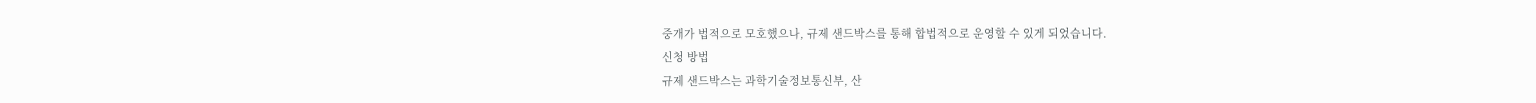중개가 법적으로 모호했으나, 규제 샌드박스를 통해 합법적으로 운영할 수 있게 되었습니다.
신청 방법
규제 샌드박스는 과학기술정보통신부, 산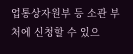업통상자원부 등 소관 부처에 신청할 수 있으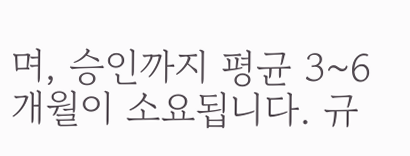며, 승인까지 평균 3~6개월이 소요됩니다. 규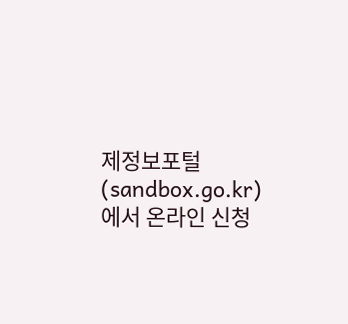제정보포털(sandbox.go.kr)에서 온라인 신청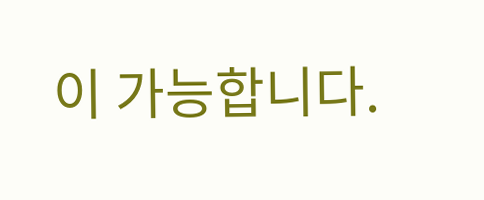이 가능합니다.